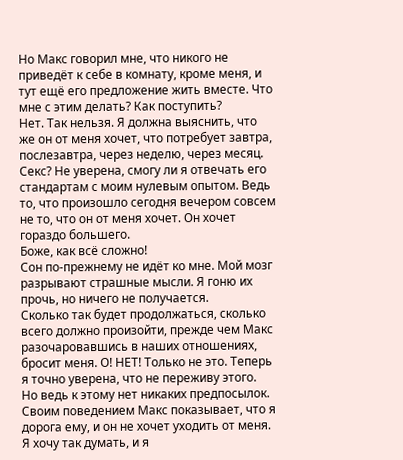Но Макс говорил мне, что никого не приведёт к себе в комнату, кроме меня, и тут ещё его предложение жить вместе. Что мне с этим делать? Как поступить?
Нет. Так нельзя. Я должна выяснить, что же он от меня хочет, что потребует завтра, послезавтра, через неделю, через месяц. Секс? Не уверена, смогу ли я отвечать его стандартам с моим нулевым опытом. Ведь то, что произошло сегодня вечером совсем не то, что он от меня хочет. Он хочет гораздо большего.
Боже, как всё сложно!
Сон по-прежнему не идёт ко мне. Мой мозг разрывают страшные мысли. Я гоню их прочь, но ничего не получается.
Сколько так будет продолжаться, сколько всего должно произойти, прежде чем Макс разочаровавшись в наших отношениях, бросит меня. О! НЕТ! Только не это. Теперь я точно уверена, что не переживу этого.
Но ведь к этому нет никаких предпосылок. Своим поведением Макс показывает, что я дорога ему, и он не хочет уходить от меня. Я хочу так думать, и я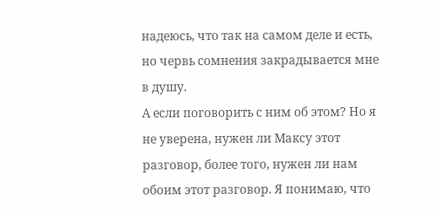надеюсь, что так на самом деле и есть, но червь сомнения закрадывается мне в душу.
А если поговорить с ним об этом? Но я не уверена, нужен ли Максу этот разговор, более того, нужен ли нам обоим этот разговор. Я понимаю, что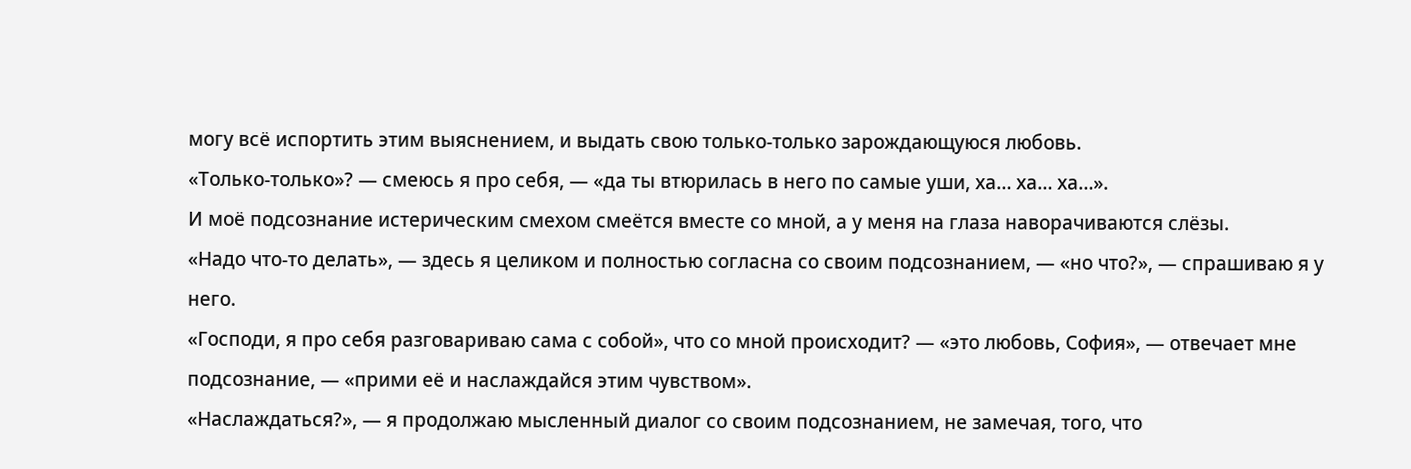могу всё испортить этим выяснением, и выдать свою только-только зарождающуюся любовь.
«Только-только»? — смеюсь я про себя, — «да ты втюрилась в него по самые уши, ха… ха… ха…».
И моё подсознание истерическим смехом смеётся вместе со мной, а у меня на глаза наворачиваются слёзы.
«Надо что-то делать», — здесь я целиком и полностью согласна со своим подсознанием, — «но что?», — спрашиваю я у него.
«Господи, я про себя разговариваю сама с собой», что со мной происходит? — «это любовь, София», — отвечает мне подсознание, — «прими её и наслаждайся этим чувством».
«Наслаждаться?», — я продолжаю мысленный диалог со своим подсознанием, не замечая, того, что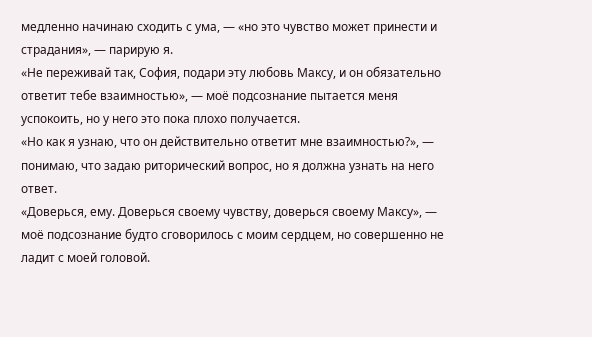медленно начинаю сходить с ума, — «но это чувство может принести и страдания», — парирую я.
«Не переживай так, София, подари эту любовь Максу, и он обязательно ответит тебе взаимностью», — моё подсознание пытается меня успокоить, но у него это пока плохо получается.
«Но как я узнаю, что он действительно ответит мне взаимностью?», — понимаю, что задаю риторический вопрос, но я должна узнать на него ответ.
«Доверься, ему. Доверься своему чувству, доверься своему Максу», — моё подсознание будто сговорилось с моим сердцем, но совершенно не ладит с моей головой.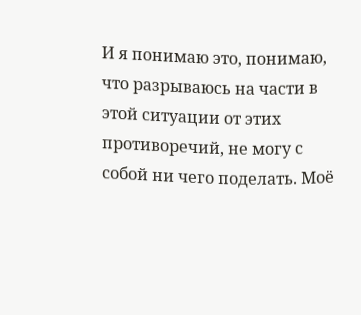И я понимаю это, понимаю, что разрываюсь на части в этой ситуации от этих противоречий, не могу с собой ни чего поделать. Моё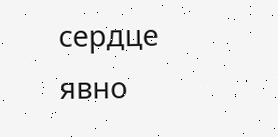сердце явно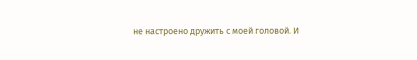не настроено дружить с моей головой. И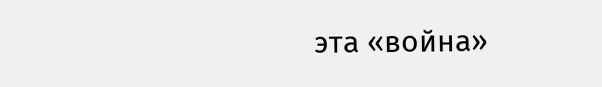эта «война»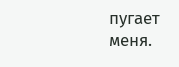пугает меня.